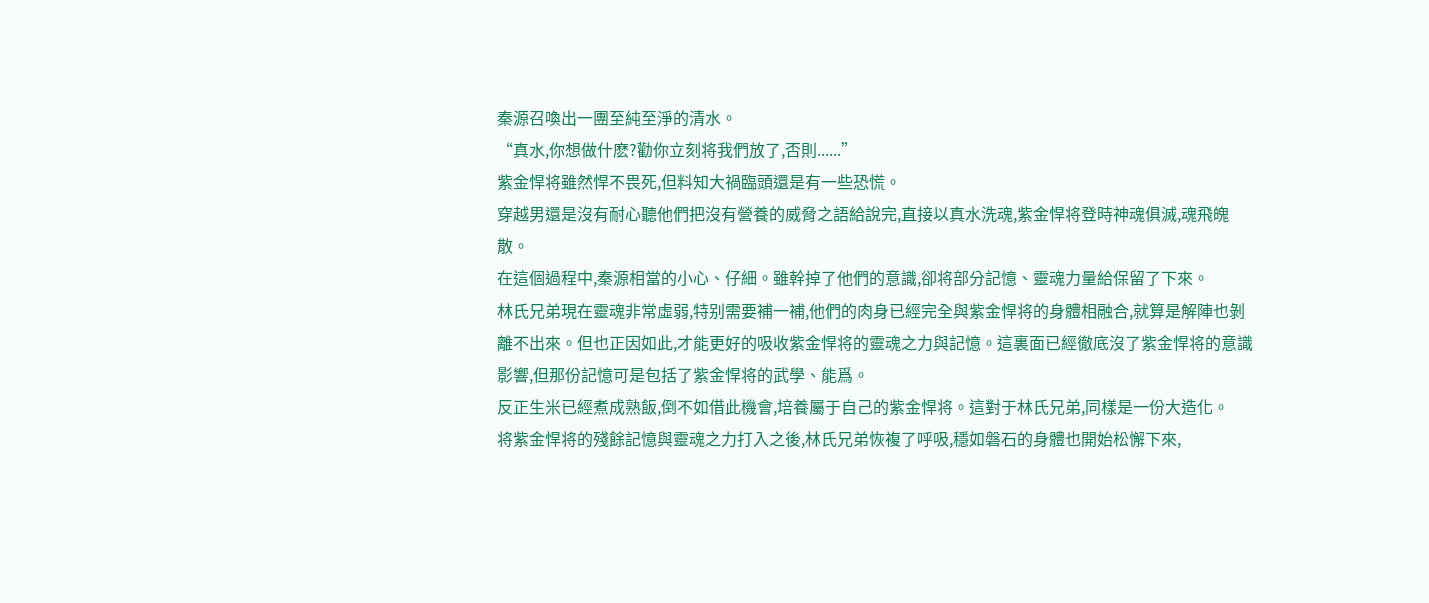秦源召喚出一團至純至淨的清水。
“真水,你想做什麽?勸你立刻将我們放了,否則......”
紫金悍将雖然悍不畏死,但料知大禍臨頭還是有一些恐慌。
穿越男還是沒有耐心聽他們把沒有營養的威脅之語給說完,直接以真水洗魂,紫金悍将登時神魂俱滅,魂飛魄散。
在這個過程中,秦源相當的小心、仔細。雖幹掉了他們的意識,卻将部分記憶、靈魂力量給保留了下來。
林氏兄弟現在靈魂非常虛弱,特别需要補一補,他們的肉身已經完全與紫金悍将的身體相融合,就算是解陣也剝離不出來。但也正因如此,才能更好的吸收紫金悍将的靈魂之力與記憶。這裏面已經徹底沒了紫金悍将的意識影響,但那份記憶可是包括了紫金悍将的武學、能爲。
反正生米已經煮成熟飯,倒不如借此機會,培養屬于自己的紫金悍将。這對于林氏兄弟,同樣是一份大造化。
将紫金悍将的殘餘記憶與靈魂之力打入之後,林氏兄弟恢複了呼吸,穩如磐石的身體也開始松懈下來,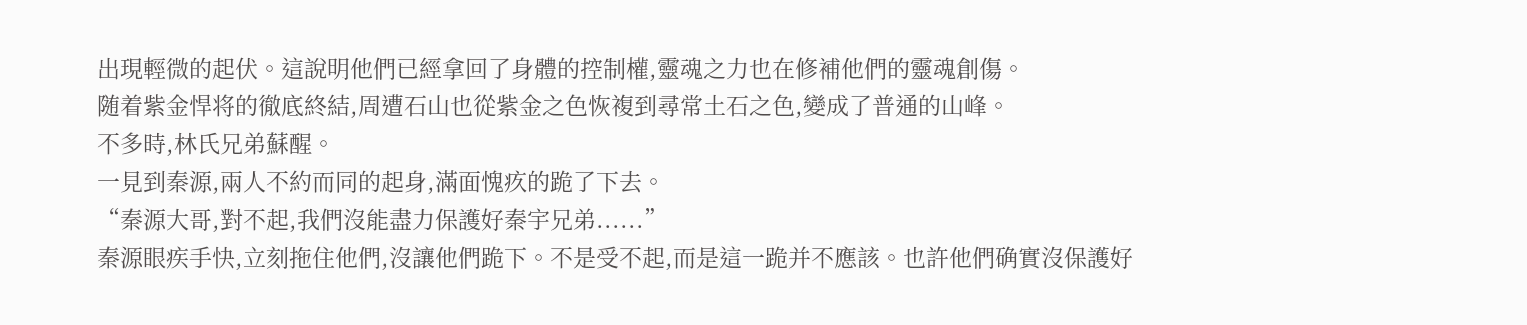出現輕微的起伏。這說明他們已經拿回了身體的控制權,靈魂之力也在修補他們的靈魂創傷。
随着紫金悍将的徹底終結,周遭石山也從紫金之色恢複到尋常土石之色,變成了普通的山峰。
不多時,林氏兄弟蘇醒。
一見到秦源,兩人不約而同的起身,滿面愧疚的跪了下去。
“秦源大哥,對不起,我們沒能盡力保護好秦宇兄弟......”
秦源眼疾手快,立刻拖住他們,沒讓他們跪下。不是受不起,而是這一跪并不應該。也許他們确實沒保護好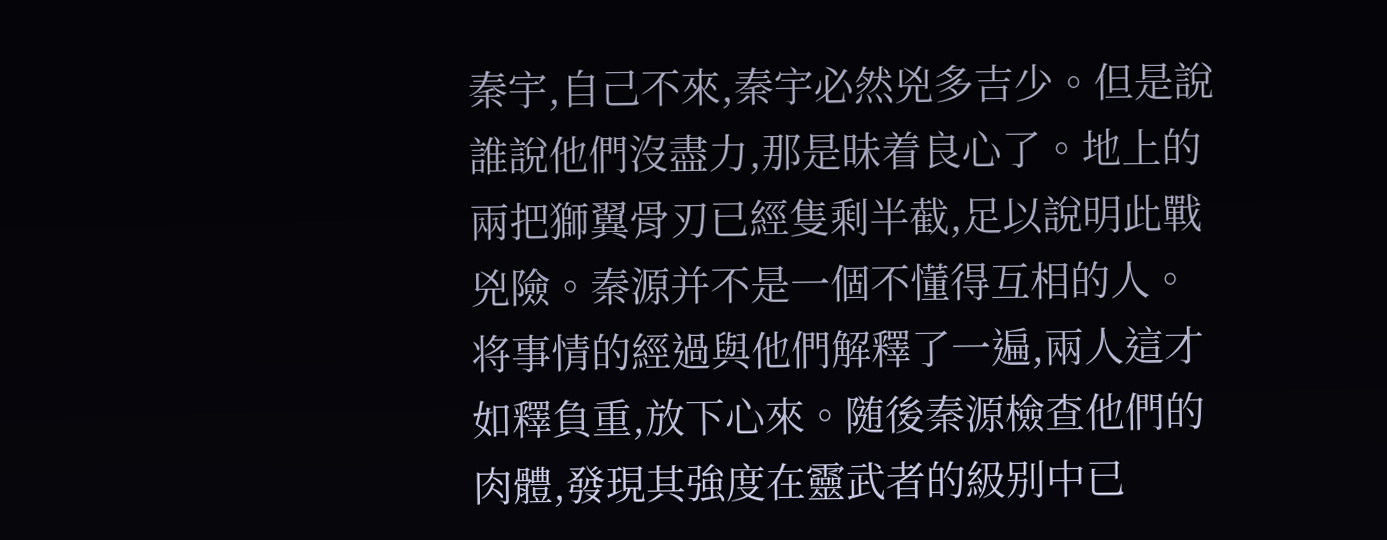秦宇,自己不來,秦宇必然兇多吉少。但是說誰說他們沒盡力,那是昧着良心了。地上的兩把獅翼骨刃已經隻剩半截,足以說明此戰兇險。秦源并不是一個不懂得互相的人。
将事情的經過與他們解釋了一遍,兩人這才如釋負重,放下心來。随後秦源檢查他們的肉體,發現其強度在靈武者的級别中已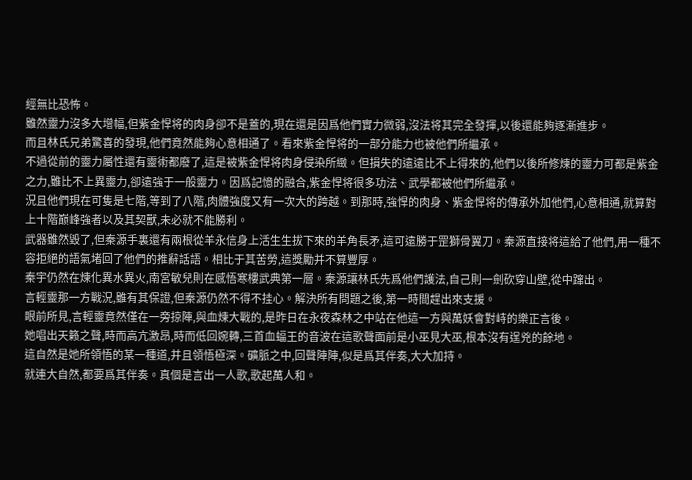經無比恐怖。
雖然靈力沒多大增幅,但紫金悍将的肉身卻不是蓋的,現在還是因爲他們實力微弱,沒法将其完全發揮,以後還能夠逐漸進步。
而且林氏兄弟驚喜的發現,他們竟然能夠心意相通了。看來紫金悍将的一部分能力也被他們所繼承。
不過從前的靈力屬性還有靈術都廢了,這是被紫金悍将肉身侵染所緻。但損失的遠遠比不上得來的,他們以後所修煉的靈力可都是紫金之力,雖比不上異靈力,卻遠強于一般靈力。因爲記憶的融合,紫金悍将很多功法、武學都被他們所繼承。
況且他們現在可隻是七階,等到了八階,肉體強度又有一次大的跨越。到那時,強悍的肉身、紫金悍将的傳承外加他們,心意相通,就算對上十階巅峰強者以及其契獸,未必就不能勝利。
武器雖然毀了,但秦源手裏還有兩根從羊永信身上活生生拔下來的羊角長矛,這可遠勝于罡獅骨翼刀。秦源直接将這給了他們,用一種不容拒絕的語氣堵回了他們的推辭話語。相比于其苦勞,這獎勵并不算豐厚。
秦宇仍然在煉化異水異火,南宮敏兒則在感悟寒樓武典第一層。秦源讓林氏先爲他們護法,自己則一劍砍穿山壁,從中蹿出。
言輕靈那一方戰況,雖有其保證,但秦源仍然不得不挂心。解決所有問題之後,第一時間趕出來支援。
眼前所見,言輕靈竟然僅在一旁掠陣,與血煉大戰的,是昨日在永夜森林之中站在他這一方與萬妖會對峙的樂正言後。
她唱出天籁之聲,時而高亢激昂,時而低回婉轉,三首血蝠王的音波在這歌聲面前是小巫見大巫,根本沒有逞兇的餘地。
這自然是她所領悟的某一種道,并且領悟極深。礦脈之中,回聲陣陣,似是爲其伴奏,大大加持。
就連大自然,都要爲其伴奏。真個是言出一人歌,歌起萬人和。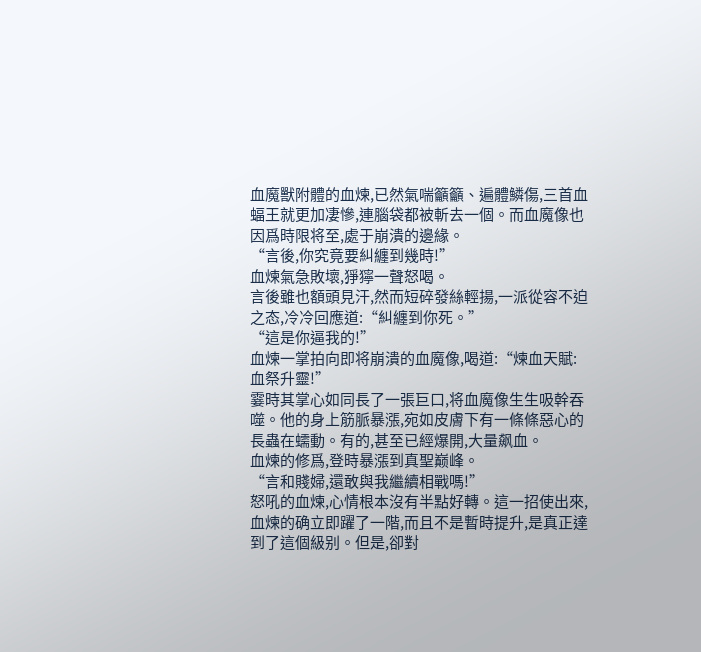血魔獸附體的血煉,已然氣喘籲籲、遍體鱗傷,三首血蝠王就更加凄慘,連腦袋都被斬去一個。而血魔像也因爲時限将至,處于崩潰的邊緣。
“言後,你究竟要糾纏到幾時!”
血煉氣急敗壞,猙獰一聲怒喝。
言後雖也額頭見汗,然而短碎發絲輕揚,一派從容不迫之态,冷冷回應道:“糾纏到你死。”
“這是你逼我的!”
血煉一掌拍向即将崩潰的血魔像,喝道:“煉血天賦:血祭升靈!”
霎時其掌心如同長了一張巨口,将血魔像生生吸幹吞噬。他的身上筋脈暴漲,宛如皮膚下有一條條惡心的長蟲在蠕動。有的,甚至已經爆開,大量飙血。
血煉的修爲,登時暴漲到真聖巅峰。
“言和賤婦,還敢與我繼續相戰嗎!”
怒吼的血煉,心情根本沒有半點好轉。這一招使出來,血煉的确立即躍了一階,而且不是暫時提升,是真正達到了這個級别。但是,卻對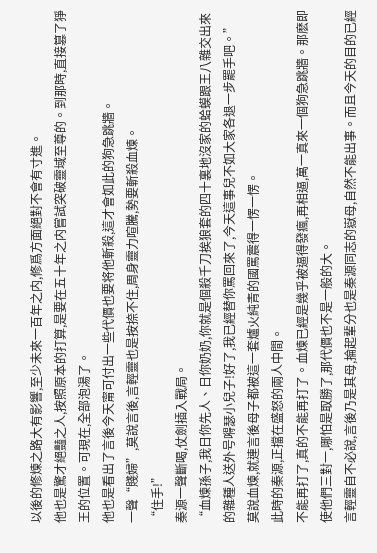以後的修煉之路大有影響,至少未來一百年之内,修爲方面絕對不會有寸進。
他也是驚才絕豔之人,按照原本的打算,是要在五十年之内嘗試突破靈域至尊的。到那時,直接篡了猙王的位置。可現在,全部泡湯了。
他也是看出了言後今天甯可付出一些代價也要将他斬殺,這才會如此的狗急跳牆。
一聲“賤婦”,莫說言後,言輕靈也是按捺不住,周身靈力喧騰,勢要斬殺血煉。
“住手!”
秦源一聲斷喝,仗劍插入戰局。
“血煉孫子,我日你先人、日你奶奶,你就是個殺千刀挨狼套的四十裏地沒家的蛤蟆跟王八雜交出來的雜種人送外号嘚瑟小兒子!好了,我已經替你罵回來了,今天這事兒不如大家各退一步罷手吧。”
莫說血煉,就連言後母子都被這一套爐火純青的國罵震得一愣一愣。
此時的秦源,正擋在盛怒的兩人中間。
不能再打了,真的不能再打了。血煉已經是幾乎被逼得發瘋,再相逼,萬一真來一個狗急跳牆。那麽即使他們三對一,哪怕是取勝了,那代價也不是一般的大。
言輕靈自不必說,言後乃是其母,掄起輩分也是秦源同志的嶽母,自然不能出事。而且今天的目的已經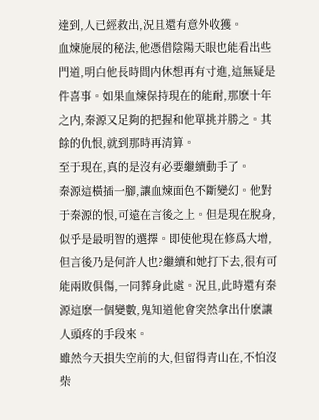達到,人已經救出,況且還有意外收獲。
血煉施展的秘法,他憑借陰陽天眼也能看出些門道,明白他長時間内休想再有寸進,這無疑是件喜事。如果血煉保持現在的能耐,那麽十年之内,秦源又足夠的把握和他單挑并勝之。其餘的仇恨,就到那時再清算。
至于現在,真的是沒有必要繼續動手了。
秦源這橫插一腳,讓血煉面色不斷變幻。他對于秦源的恨,可遠在言後之上。但是現在脫身,似乎是最明智的選擇。即使他現在修爲大增,但言後乃是何許人也?繼續和她打下去,很有可能兩敗俱傷,一同葬身此處。況且,此時還有秦源這麽一個變數,鬼知道他會突然拿出什麽讓人頭疼的手段來。
雖然今天損失空前的大,但留得青山在,不怕沒柴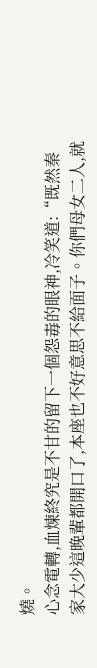燒。
心念電轉,血煉終究是不甘的留下一個怨毒的眼神,冷笑道:“既然秦家大少這晚輩都開口了,本座也不好意思不給面子。你們母女二人,就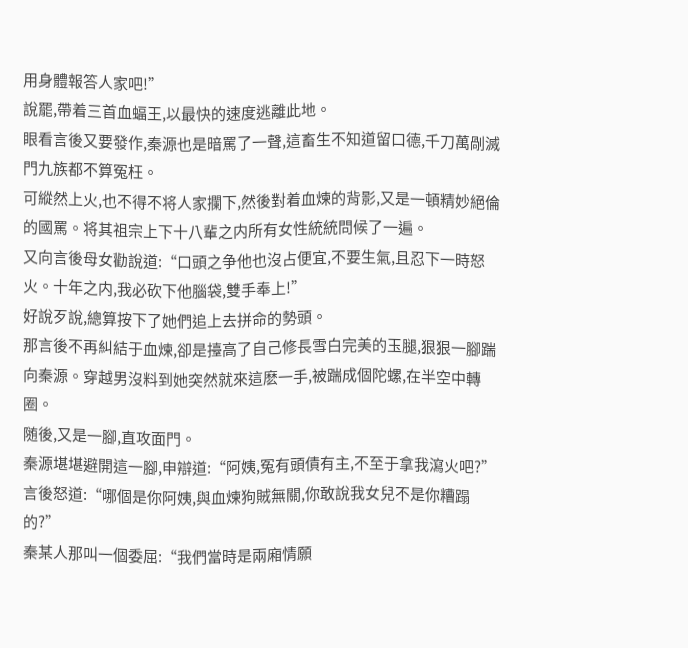用身體報答人家吧!”
說罷,帶着三首血蝠王,以最快的速度逃離此地。
眼看言後又要發作,秦源也是暗罵了一聲,這畜生不知道留口德,千刀萬剮滅門九族都不算冤枉。
可縱然上火,也不得不将人家攔下,然後對着血煉的背影,又是一頓精妙絕倫的國罵。将其祖宗上下十八輩之内所有女性統統問候了一遍。
又向言後母女勸說道:“口頭之争他也沒占便宜,不要生氣,且忍下一時怒火。十年之内,我必砍下他腦袋,雙手奉上!”
好說歹說,總算按下了她們追上去拼命的勢頭。
那言後不再糾結于血煉,卻是擡高了自己修長雪白完美的玉腿,狠狠一腳踹向秦源。穿越男沒料到她突然就來這麽一手,被踹成個陀螺,在半空中轉圈。
随後,又是一腳,直攻面門。
秦源堪堪避開這一腳,申辯道:“阿姨,冤有頭債有主,不至于拿我瀉火吧?”
言後怒道:“哪個是你阿姨,與血煉狗賊無關,你敢說我女兒不是你糟蹋的?”
秦某人那叫一個委屈:“我們當時是兩廂情願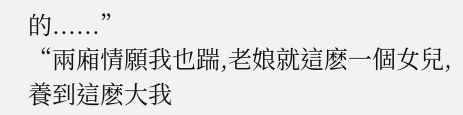的......”
“兩廂情願我也踹,老娘就這麽一個女兒,養到這麽大我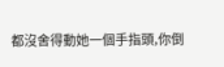都沒舍得動她一個手指頭,你倒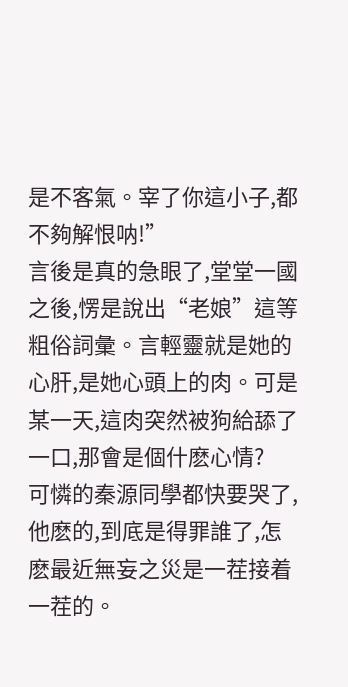是不客氣。宰了你這小子,都不夠解恨呐!”
言後是真的急眼了,堂堂一國之後,愣是說出“老娘”這等粗俗詞彙。言輕靈就是她的心肝,是她心頭上的肉。可是某一天,這肉突然被狗給舔了一口,那會是個什麽心情?
可憐的秦源同學都快要哭了,他麽的,到底是得罪誰了,怎麽最近無妄之災是一茬接着一茬的。